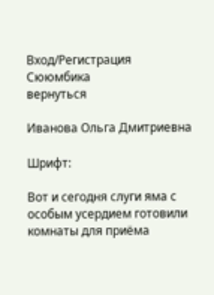Вход/Регистрация
Сююмбика
вернуться

Иванова Ольга Дмитриевна

Шрифт:

Вот и сегодня слуги яма с особым усердием готовили комнаты для приёма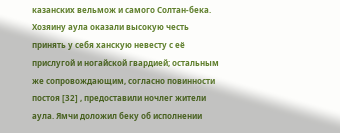казанских вельмож и самого Солтан-бека. Хозяину аула оказали высокую честь принять у себя ханскую невесту с её прислугой и ногайской гвардией; остальным же сопровождающим, согласно повинности постоя [32] , предоставили ночлег жители аула. Ямчи доложил беку об исполнении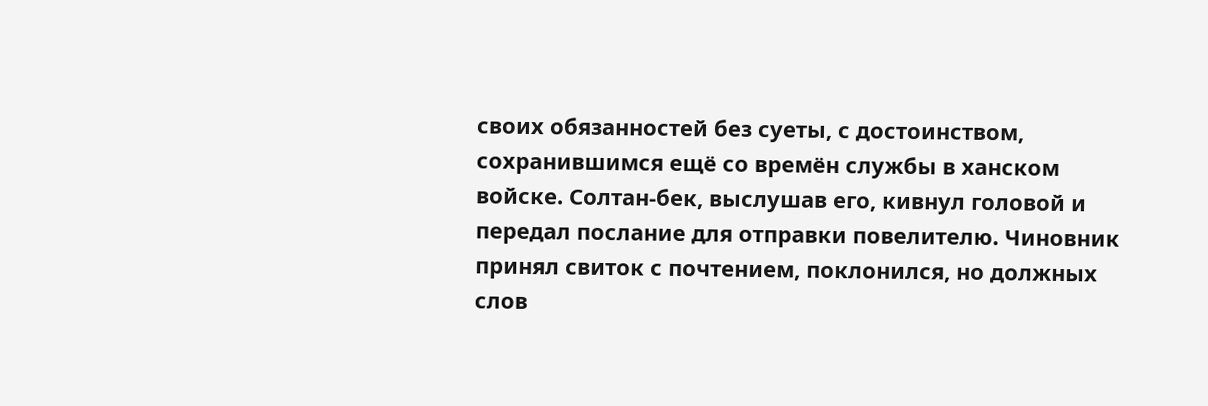своих обязанностей без суеты, с достоинством, сохранившимся ещё со времён службы в ханском войске. Солтан-бек, выслушав его, кивнул головой и передал послание для отправки повелителю. Чиновник принял свиток с почтением, поклонился, но должных слов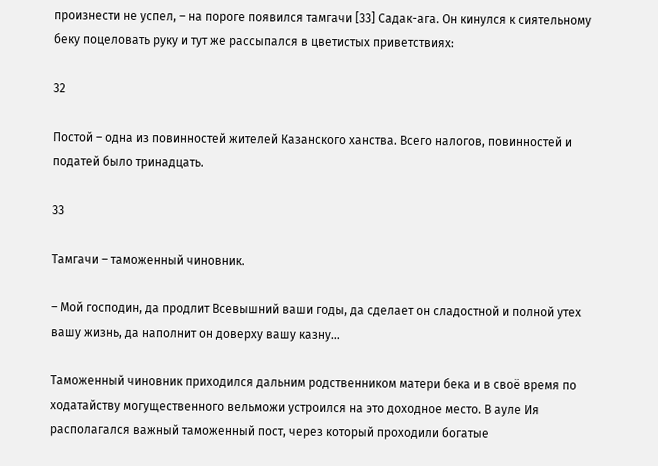произнести не успел, – на пороге появился тамгачи [33] Садак-ага. Он кинулся к сиятельному беку поцеловать руку и тут же рассыпался в цветистых приветствиях:

32

Постой – одна из повинностей жителей Казанского ханства. Всего налогов, повинностей и податей было тринадцать.

33

Тамгачи – таможенный чиновник.

– Мой господин, да продлит Всевышний ваши годы, да сделает он сладостной и полной утех вашу жизнь, да наполнит он доверху вашу казну…

Таможенный чиновник приходился дальним родственником матери бека и в своё время по ходатайству могущественного вельможи устроился на это доходное место. В ауле Ия располагался важный таможенный пост, через который проходили богатые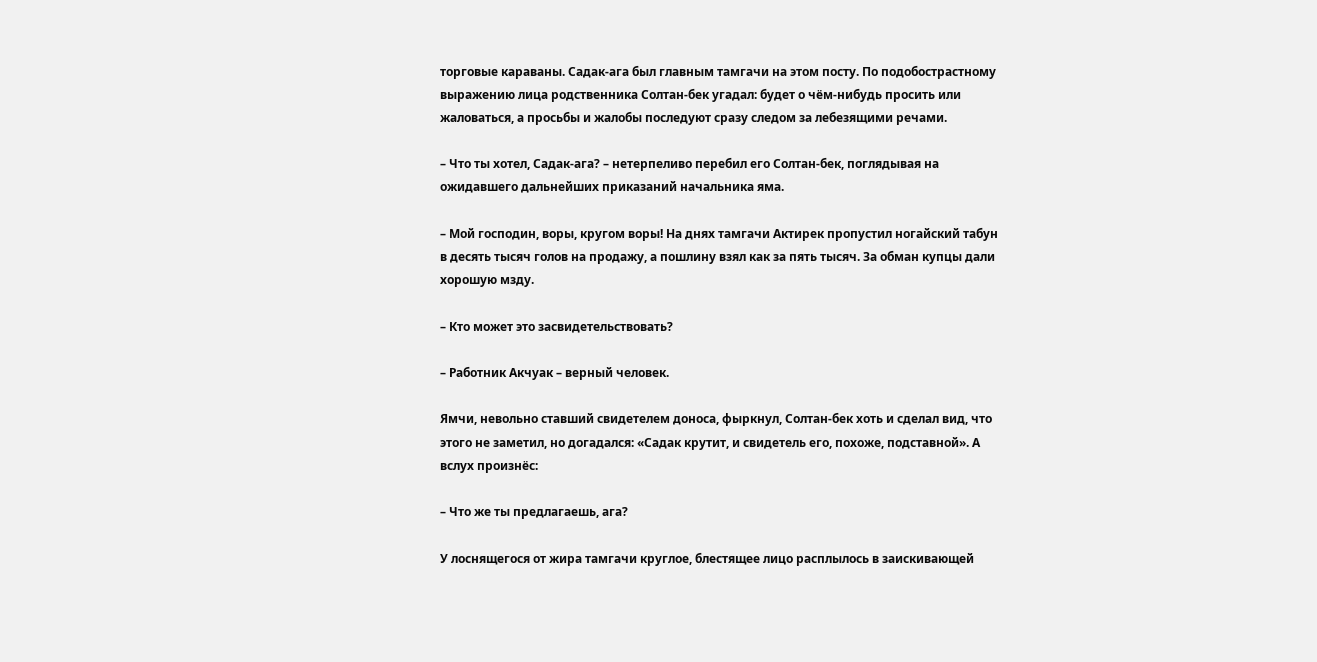торговые караваны. Садак-ага был главным тамгачи на этом посту. По подобострастному выражению лица родственника Солтан-бек угадал: будет о чём-нибудь просить или жаловаться, а просьбы и жалобы последуют сразу следом за лебезящими речами.

– Что ты хотел, Садак-ага? – нетерпеливо перебил его Солтан-бек, поглядывая на ожидавшего дальнейших приказаний начальника яма.

– Мой господин, воры, кругом воры! На днях тамгачи Актирек пропустил ногайский табун в десять тысяч голов на продажу, а пошлину взял как за пять тысяч. За обман купцы дали хорошую мзду.

– Кто может это засвидетельствовать?

– Работник Акчуак – верный человек.

Ямчи, невольно ставший свидетелем доноса, фыркнул, Солтан-бек хоть и сделал вид, что этого не заметил, но догадался: «Садак крутит, и свидетель его, похоже, подставной». А вслух произнёс:

– Что же ты предлагаешь, ага?

У лоснящегося от жира тамгачи круглое, блестящее лицо расплылось в заискивающей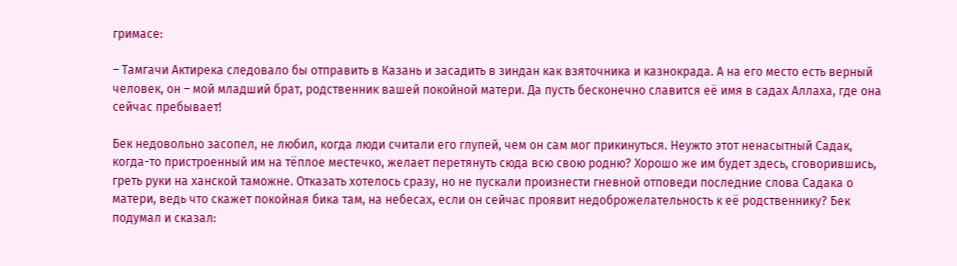гримасе:

– Тамгачи Актирека следовало бы отправить в Казань и засадить в зиндан как взяточника и казнокрада. А на его место есть верный человек, он – мой младший брат, родственник вашей покойной матери. Да пусть бесконечно славится её имя в садах Аллаха, где она сейчас пребывает!

Бек недовольно засопел, не любил, когда люди считали его глупей, чем он сам мог прикинуться. Неужто этот ненасытный Садак, когда-то пристроенный им на тёплое местечко, желает перетянуть сюда всю свою родню? Хорошо же им будет здесь, сговорившись, греть руки на ханской таможне. Отказать хотелось сразу, но не пускали произнести гневной отповеди последние слова Садака о матери, ведь что скажет покойная бика там, на небесах, если он сейчас проявит недоброжелательность к её родственнику? Бек подумал и сказал: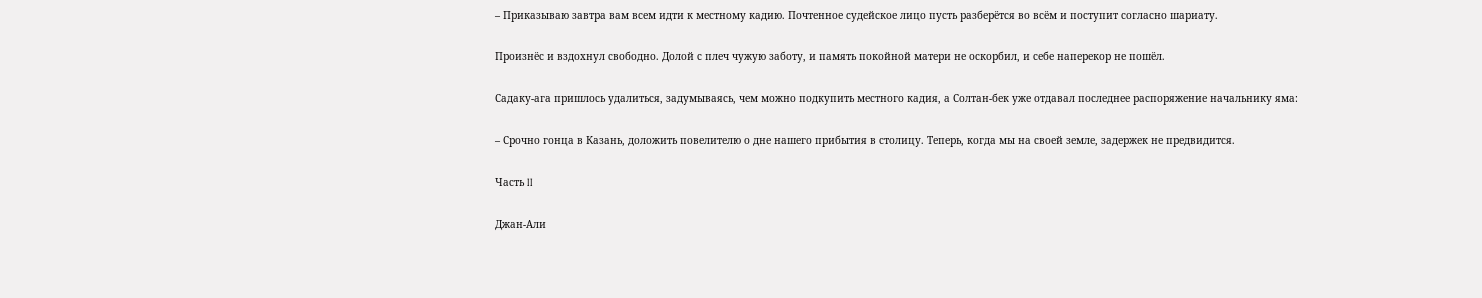– Приказываю завтра вам всем идти к местному кадию. Почтенное судейское лицо пусть разберётся во всём и поступит согласно шариату.

Произнёс и вздохнул свободно. Долой с плеч чужую заботу, и память покойной матери не оскорбил, и себе наперекор не пошёл.

Садаку-ага пришлось удалиться, задумываясь, чем можно подкупить местного кадия, а Солтан-бек уже отдавал последнее распоряжение начальнику яма:

– Срочно гонца в Казань, доложить повелителю о дне нашего прибытия в столицу. Теперь, когда мы на своей земле, задержек не предвидится.

Часть II

Джан-Али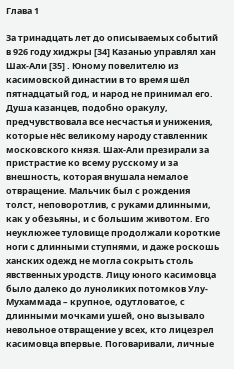Глава 1

За тринадцать лет до описываемых событий в 926 году хиджры [34] Казанью управлял хан Шах-Али [35] . Юному повелителю из касимовской династии в то время шёл пятнадцатый год, и народ не принимал его. Душа казанцев, подобно оракулу, предчувствовала все несчастья и унижения, которые нёс великому народу ставленник московского князя. Шах-Али презирали за пристрастие ко всему русскому и за внешность, которая внушала немалое отвращение. Мальчик был с рождения толст, неповоротлив, с руками длинными, как у обезьяны, и с большим животом. Его неуклюжее туловище продолжали короткие ноги с длинными ступнями, и даже роскошь ханских одежд не могла сокрыть столь явственных уродств. Лицу юного касимовца было далеко до луноликих потомков Улу-Мухаммада – крупное, одутловатое, с длинными мочками ушей, оно вызывало невольное отвращение у всех, кто лицезрел касимовца впервые. Поговаривали, личные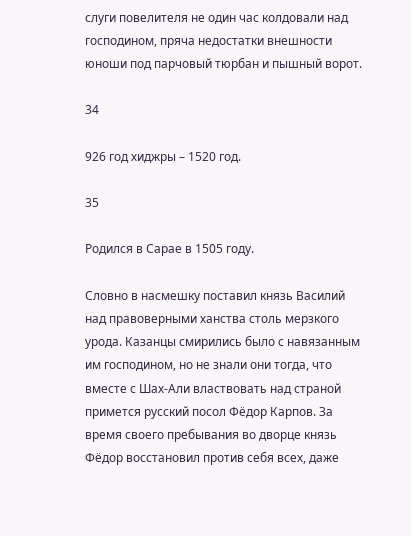слуги повелителя не один час колдовали над господином, пряча недостатки внешности юноши под парчовый тюрбан и пышный ворот.

34

926 год хиджры – 1520 год.

35

Родился в Сарае в 1505 году.

Словно в насмешку поставил князь Василий над правоверными ханства столь мерзкого урода. Казанцы смирились было с навязанным им господином, но не знали они тогда, что вместе с Шах-Али властвовать над страной примется русский посол Фёдор Карпов. За время своего пребывания во дворце князь Фёдор восстановил против себя всех, даже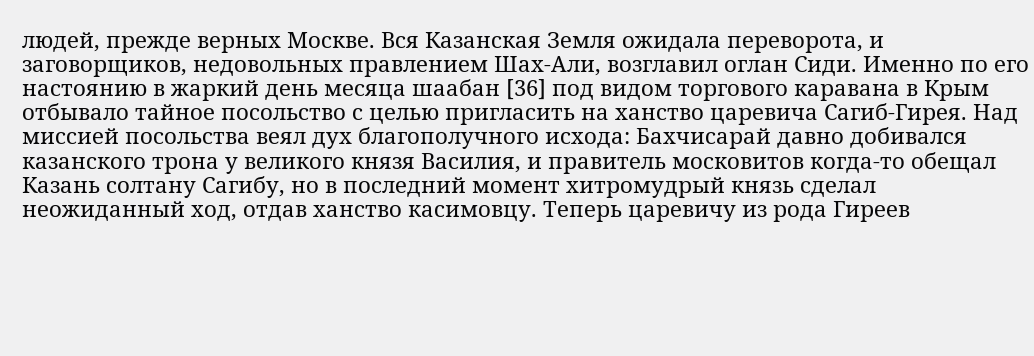людей, прежде верных Москве. Вся Казанская Земля ожидала переворота, и заговорщиков, недовольных правлением Шах-Али, возглавил оглан Сиди. Именно по его настоянию в жаркий день месяца шаабан [36] под видом торгового каравана в Крым отбывало тайное посольство с целью пригласить на ханство царевича Сагиб-Гирея. Над миссией посольства веял дух благополучного исхода: Бахчисарай давно добивался казанского трона у великого князя Василия, и правитель московитов когда-то обещал Казань солтану Сагибу, но в последний момент хитромудрый князь сделал неожиданный ход, отдав ханство касимовцу. Теперь царевичу из рода Гиреев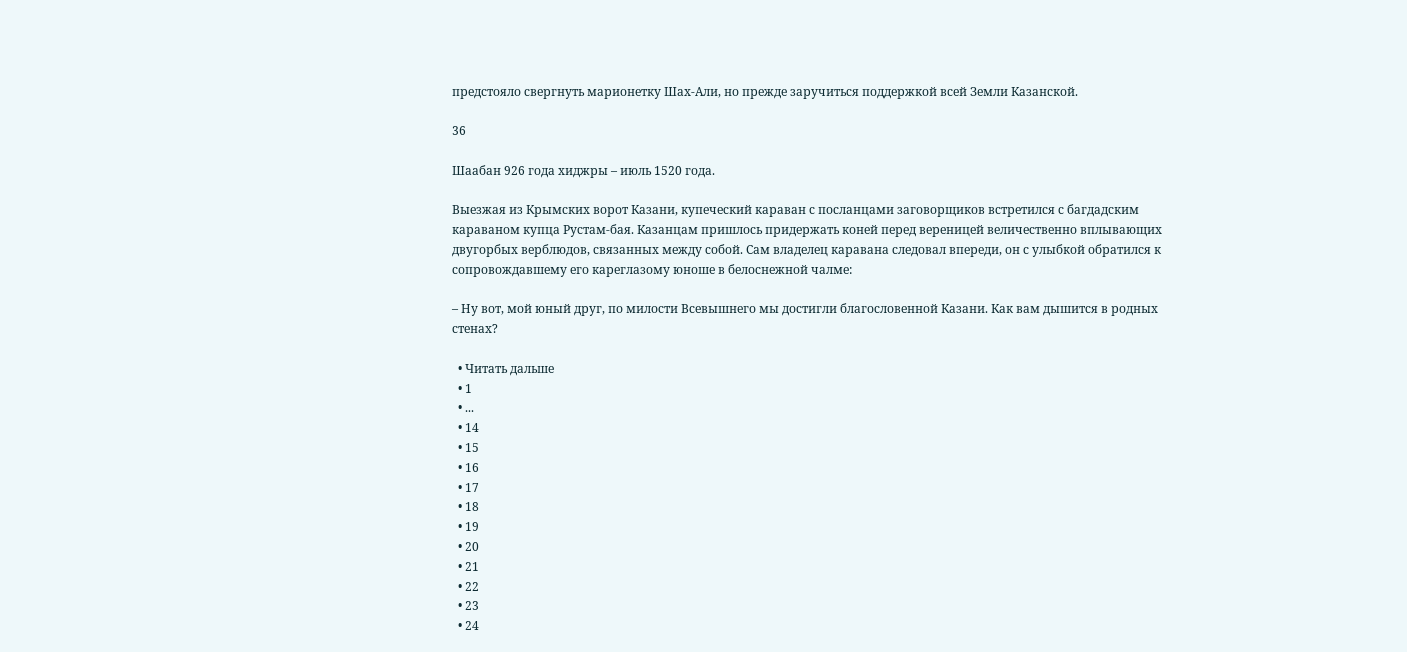предстояло свергнуть марионетку Шах-Али, но прежде заручиться поддержкой всей Земли Казанской.

36

Шаабан 926 года хиджры – июль 1520 года.

Выезжая из Крымских ворот Казани, купеческий караван с посланцами заговорщиков встретился с багдадским караваном купца Рустам-бая. Казанцам пришлось придержать коней перед вереницей величественно вплывающих двугорбых верблюдов, связанных между собой. Сам владелец каравана следовал впереди, он с улыбкой обратился к сопровождавшему его кареглазому юноше в белоснежной чалме:

– Ну вот, мой юный друг, по милости Всевышнего мы достигли благословенной Казани. Как вам дышится в родных стенах?

  • Читать дальше
  • 1
  • ...
  • 14
  • 15
  • 16
  • 17
  • 18
  • 19
  • 20
  • 21
  • 22
  • 23
  • 24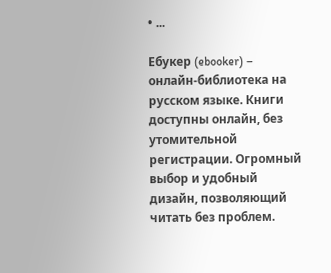• ...

Ебукер (ebooker) – онлайн-библиотека на русском языке. Книги доступны онлайн, без утомительной регистрации. Огромный выбор и удобный дизайн, позволяющий читать без проблем.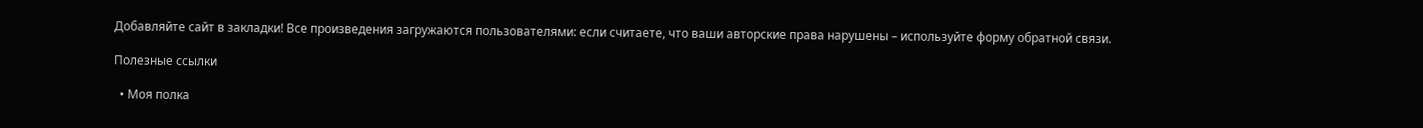Добавляйте сайт в закладки! Все произведения загружаются пользователями: если считаете, что ваши авторские права нарушены – используйте форму обратной связи.

Полезные ссылки

  • Моя полка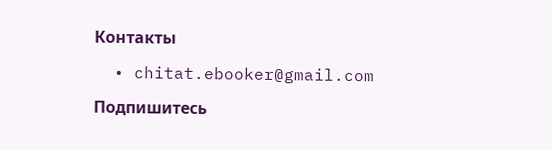Контакты

  • chitat.ebooker@gmail.com

Подпишитесь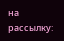на рассылку: